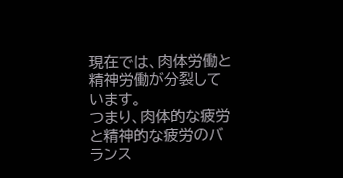現在では、肉体労働と精神労働が分裂しています。
つまり、肉体的な疲労と精神的な疲労のバランス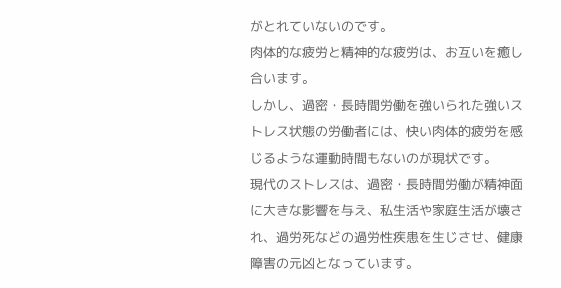がとれていないのです。
肉体的な疲労と精神的な疲労は、お互いを癒し合います。
しかし、過密・長時間労働を強いられた強いストレス状態の労働者には、快い肉体的疲労を感じるような運動時間もないのが現状です。
現代のストレスは、過密・長時間労働が精神面に大きな影響を与え、私生活や家庭生活が壊され、過労死などの過労性疾患を生じさせ、健康障害の元凶となっています。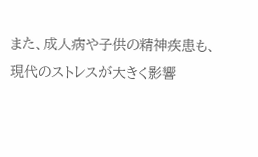また、成人病や子供の精神疾患も、現代のストレスが大きく影響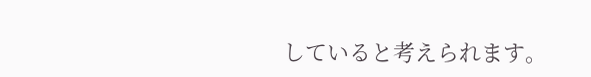していると考えられます。